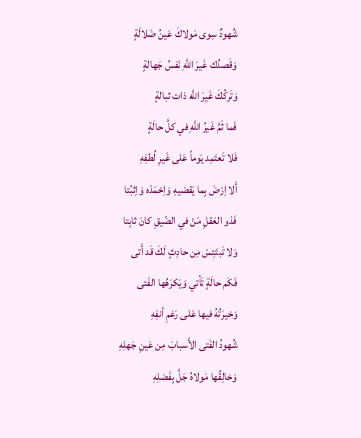شُهودٌ سِوى مَولاكَ عَينُ ضَلالَةٍ
وَقَصدُك غَيرَ اللَّهِ نَفسُ جَهالةٍ
وَتَركُكَ غَيرَ اللَّه ذات ثبالةٍ
فَما ثَمَّ غَيرُ اللَّهِ في كلَّ حالَةٍ
فَلا تَعتَمِد يَوماً عَلى غَيرِ لُطفِهِ
أَلا اِرْضَ بِما يَقضيهِ وَاِحْمَدْه وَاِثبُتا
فَذو العَقلِ مَنْ في الضّيقِ كانَ ثابِتا
وَلا تَبتَئِسْ مِن حادِثٍ لَكَ قَد أَتى
فَكَم حالَةٍ تَأتي وَيَكرَهُها الفَتى
وَخيرَتُهُ فيها عَلى رَغمِ أنفِهِ
شُهودُ الفَتى الأَسبابَ مِن عَينِ جَهلِهِ
وَخالِقُها مَولاهُ جَلَّ بِفَضلِهِ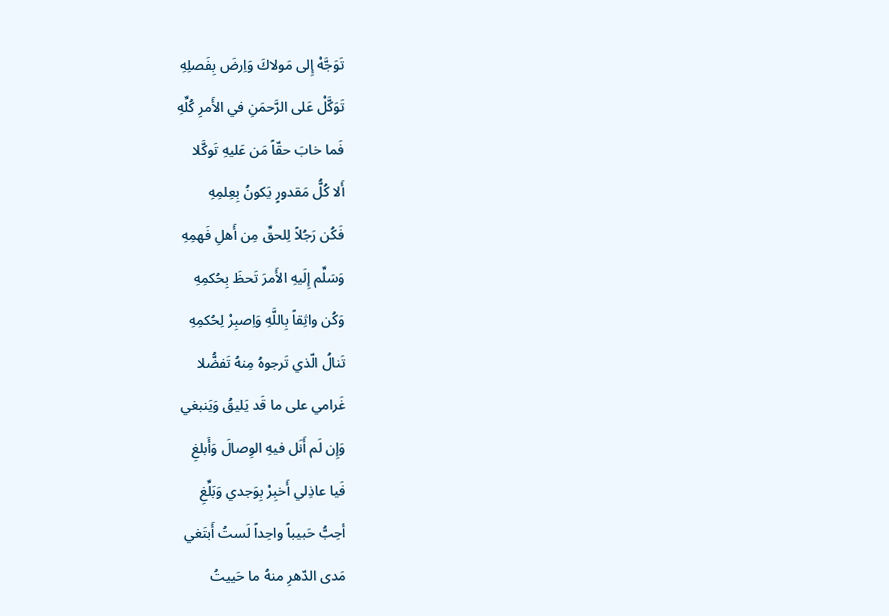تَوَجَّهْ إِلى مَولاكَ وَاِرضَ بِفَصلِهِ
تَوَكَّلْ عَلى الرَّحمَنِ في الأَمرِ كُلِّهِ
فَما خابَ حقّاً مَن عَليهِ تَوكَّلا
أَلا كُلُّ مَقدورٍ يَكونُ بِعِلمِهِ
فَكُن رَجُلاً لِلحقِّ مِن أَهلِ فَهمِهِ
وَسَلِّم إِلَيهِ الأَمرَ تَحظَ بِحُكمِهِ
وَكُن واثِقاً بِاللَّهِ وَاِصبِرْ لِحُكمِهِ
تَنالُ الّذي تَرجوهُ مِنهُ تَفضُّلا
غَرامي على ما قَد يَليقُ وَيَنبغي
وَإِن لَم أَنَل فيهِ الوِصالَ وَأَبلغِ
فَيا عاذِلي أَخبِرْ بِوَجدي وَبَلِّغِ
أحِبُّ حَبيباً واحِداً لَستُ أَبتَغي
مَدى الدّهرِ منهُ ما حَييتُ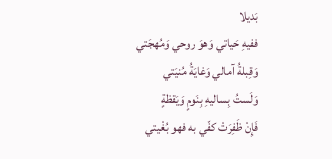بَديلا
ففيهِ حَياتي وَهوَ روحي وَمُهجَتي
وَقِبلةُ آمالي وَغايَةُ مُنيَتي
وَلَستُ بِساليهِ بِنَومٍ وَيَقظةٍ
فَإِنْ ظَفِرَتْ كفّي به فهو بُغْيتي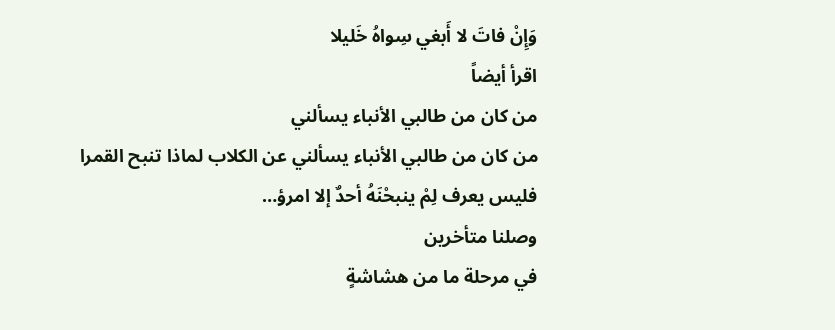وَإِنْ فاتَ لا أَبغي سِواهُ خَليلا
اقرأ أيضاً
من كان من طالبي الأنباء يسألني
من كان من طالبي الأنباء يسألني عن الكلاب لماذا تنبح القمرا فليس يعرف لِمْ ينبحْنَهُ أحدٌ إلا امرؤ…
وصلنا متأخرين
في مرحلة ما من هشاشةٍ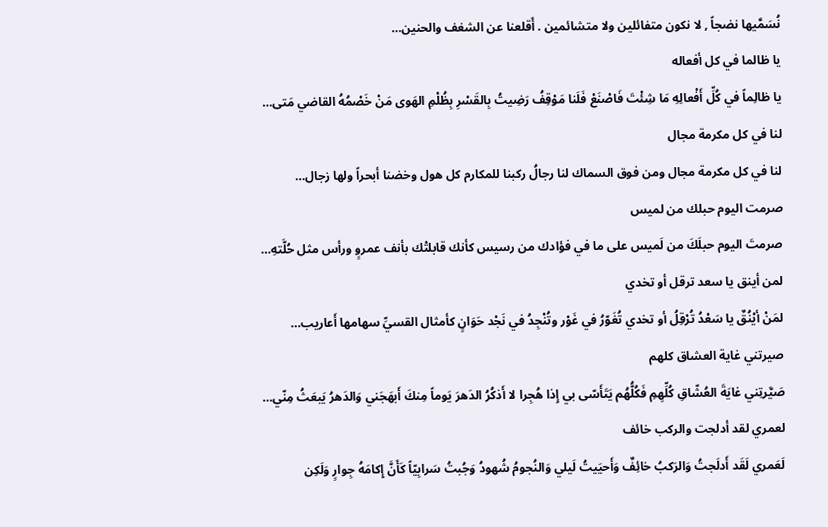نُسَمَّيها نضجاً , لا نكون متفائلين ولا متشائمين . أَقلعنا عن الشغف والحنين…
يا ظالما في كل أفعاله
يا ظالِماً في كُلِّ أَفْعالِهِ مَا شِئْتَ فَاصْنَعْ فَلَنا مَوْقِفُ رَضِيتُ بِالقَسْرِ بِظُلْمِ الهَوى مَنْ خَصْمُهُ القاضي مَتى…
لنا في كل مكرمة مجال
لنا في كل مكرمة مجال ومن فوق السماك لنا رجالُ ركبنا للمكارم كل هول وخضنا أبحراً ولها زجال…
صرمت اليوم حبلك من لميس
صرمتَ اليوم حبلَكَ من لَميس على ما في فؤادك من رسيس كأنك قابلتْك بأنف عمروٍ ورأس مثل حُلَّتهِ…
لمن أينق يا سعد ترقل أو تخدي
لمَنْ أيْنُقٌ يا سَعْدُ تُرْقِلُ أو تخدي تُغَوّرُ في غَوْر وتُنْجِدُ في نَجْد حَوَانٍ كأمثال القسيِّ سهامها أَعاريب…
صيرتني غاية العشاق كلهم
صَيَّرتِني غايَةَ العُشّاقِ كُلِّهِمِ فَكُلُّهُم يَتَأَسّى بي إِذا هُجِرا لا أَذكُرُ الدَهرَ يَوماً مِنكَ أَبهَجَني وَالدَهرُ يَبعَثُ مِنّي…
لعمري لقد أدلجت والركب خائف
لَعَمري لَقَد أَدلَجتُ وَالرَكبُ خائِفٌ وَأَحيَيتُ لَيلي وَالنُجومُ شُهودُ وَجُبتُ سَرابِيّاً كَأَنَّ إِكامَهُ جِوارٍ وَلَكِن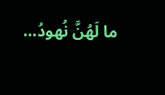ما لَهُنَّ نُهودُ…